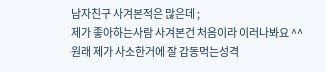남자친구 사겨본적은 많은데 ;
제가 좋아하는사람 사겨본건 처음이라 이러나봐요 ^^
원래 제가 사소한거에 잘 감동먹는성격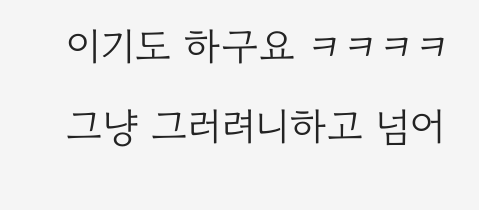이기도 하구요 ㅋㅋㅋㅋ
그냥 그러려니하고 넘어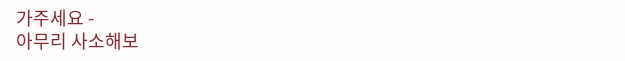가주세요 -
아무리 사소해보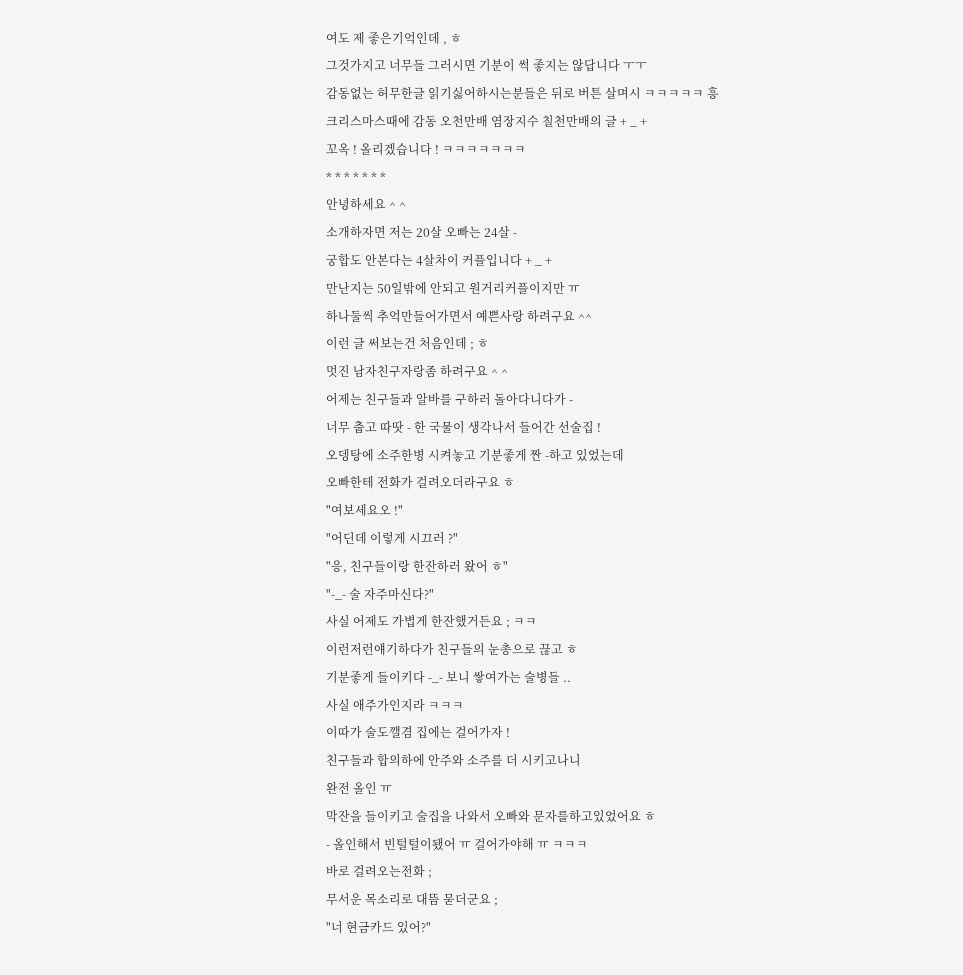여도 제 좋은기억인데 , ㅎ
그것가지고 너무들 그러시면 기분이 썩 좋지는 않답니다 ㅜㅜ
감동없는 허무한글 읽기싫어하시는분들은 뒤로 버튼 살며시 ㅋㅋㅋㅋㅋ 흥
크리스마스때에 감동 오천만배 염장지수 칠천만배의 글 + _ +
꼬옥 ! 올리겠습니다 ! ㅋㅋㅋㅋㅋㅋㅋ
* * * * * * *
안녕하세요 ^ ^
소개하자면 저는 20살 오빠는 24살 -
궁합도 안본다는 4살차이 커플입니다 + _ +
만난지는 50일밖에 안되고 원거리커플이지만 ㅠ
하나둘씩 추억만들어가면서 예쁜사랑 하려구요 ^^
이런 글 써보는건 처음인데 ; ㅎ
멋진 남자친구자랑좀 하려구요 ^ ^
어제는 친구들과 알바를 구하러 돌아다니다가 -
너무 춥고 따땃 - 한 국물이 생각나서 들어간 선술집 !
오뎅탕에 소주한병 시켜놓고 기분좋게 짠 -하고 있었는데
오빠한테 전화가 걸려오더라구요 ㅎ
"여보세요오 !"
"어딘데 이렇게 시끄러 ?"
"응, 친구들이랑 한잔하러 왔어 ㅎ"
"-_- 술 자주마신다?"
사실 어제도 가볍게 한잔했거든요 ; ㅋㅋ
이런저런얘기하다가 친구들의 눈총으로 끊고 ㅎ
기분좋게 들이키다 -_- 보니 쌓여가는 술병들 ..
사실 애주가인지라 ㅋㅋㅋ
이따가 술도깰겸 집에는 걸어가자 !
친구들과 합의하에 안주와 소주를 더 시키고나니
완전 올인 ㅠ
막잔을 들이키고 술집을 나와서 오빠와 문자를하고있었어요 ㅎ
- 올인해서 빈털털이됐어 ㅠ 걸어가야해 ㅠ ㅋㅋㅋ
바로 걸려오는전화 ;
무서운 목소리로 대뜸 묻더군요 ;
"너 현금카드 있어?"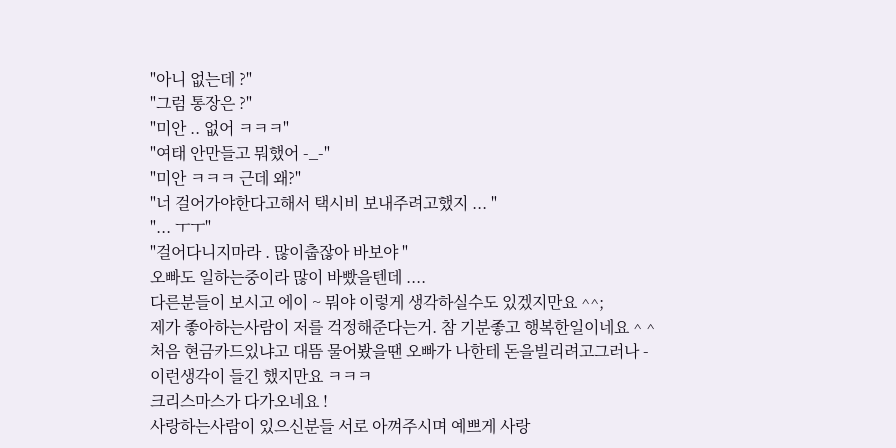"아니 없는데 ?"
"그럼 통장은 ?"
"미안 .. 없어 ㅋㅋㅋ"
"여태 안만들고 뭐했어 -_-"
"미안 ㅋㅋㅋ 근데 왜?"
"너 걸어가야한다고해서 택시비 보내주려고했지 ... "
"... ㅜㅜ"
"걸어다니지마라 . 많이춥잖아 바보야 "
오빠도 일하는중이라 많이 바빴을텐데 ....
다른분들이 보시고 에이 ~ 뭐야 이렇게 생각하실수도 있겠지만요 ^^;
제가 좋아하는사람이 저를 걱정해준다는거. 참 기분좋고 행복한일이네요 ^ ^
처음 현금카드있냐고 대뜸 물어봤을땐 오빠가 나한테 돈을빌리려고그러나 -
이런생각이 들긴 했지만요 ㅋㅋㅋ
크리스마스가 다가오네요 !
사랑하는사람이 있으신분들 서로 아껴주시며 예쁘게 사랑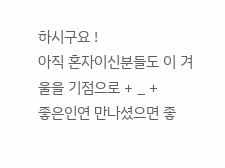하시구요 !
아직 혼자이신분들도 이 겨울을 기점으로 + _ +
좋은인연 만나셨으면 좋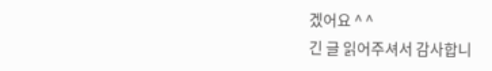겠어요 ^ ^
긴 글 읽어주셔서 감사합니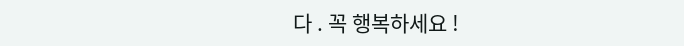다 . 꼭 행복하세요 !